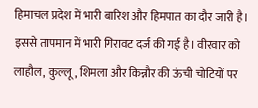हिमाचल प्रदेश में भारी बारिश और हिमपात का दौर जारी है। इससे तापमान में भारी गिरावट दर्ज की गई है। वीरवार को लाहौल, कुल्लू, शिमला और किन्नौर की ऊंची चोटियों पर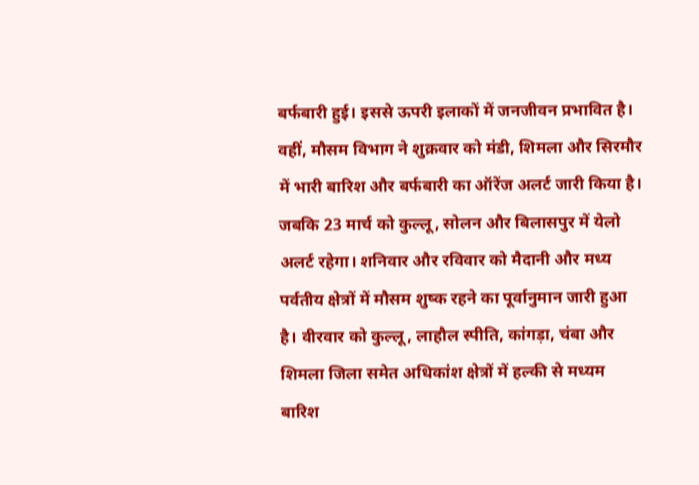बर्फबारी हुई। इससे ऊपरी इलाकों में जनजीवन प्रभावित है।
वहीं, मौसम विभाग ने शुक्रवार को मंडी, शिमला और सिरमौर में भारी बारिश और बर्फबारी का ऑरेंज अलर्ट जारी किया है। जबकि 23 मार्च को कुल्लू, सोलन और बिलासपुर में येलो अलर्ट रहेगा। शनिवार और रविवार को मैदानी और मध्य पर्वतीय क्षेत्रों में मौसम शुष्क रहने का पूर्वानुमान जारी हुआ है। वीरवार को कुल्लू, लाहौल स्पीति, कांगड़ा, चंबा और शिमला जिला समेत अधिकांश क्षेत्रों में हल्की से मध्यम बारिश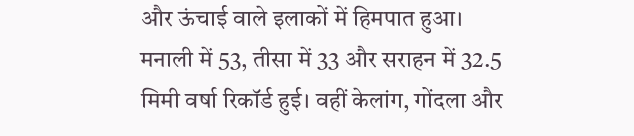और ऊंचाई वाले इलाकों में हिमपात हुआ।
मनाली में 53, तीसा में 33 और सराहन में 32.5 मिमी वर्षा रिकॉर्ड हुई। वहीं केलांग, गोंदला और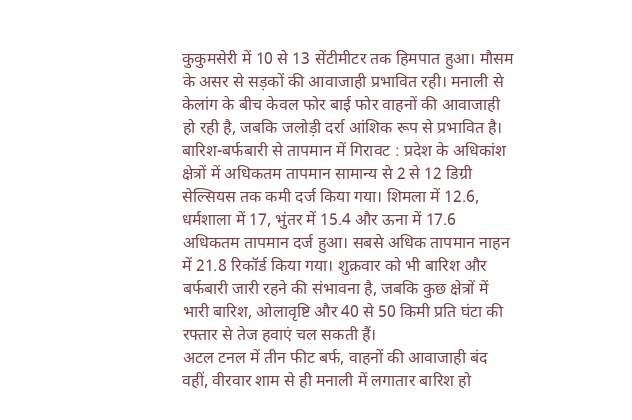कुकुमसेरी में 10 से 13 सेंटीमीटर तक हिमपात हुआ। मौसम के असर से सड़कों की आवाजाही प्रभावित रही। मनाली से केलांग के बीच केवल फोर बाई फोर वाहनों की आवाजाही हो रही है, जबकि जलोड़ी दर्रा आंशिक रूप से प्रभावित है।
बारिश-बर्फबारी से तापमान में गिरावट : प्रदेश के अधिकांश क्षेत्रों में अधिकतम तापमान सामान्य से 2 से 12 डिग्री सेल्सियस तक कमी दर्ज किया गया। शिमला में 12.6, धर्मशाला में 17, भुंतर में 15.4 और ऊना में 17.6 अधिकतम तापमान दर्ज हुआ। सबसे अधिक तापमान नाहन में 21.8 रिकॉर्ड किया गया। शुक्रवार को भी बारिश और बर्फबारी जारी रहने की संभावना है, जबकि कुछ क्षेत्रों में भारी बारिश, ओलावृष्टि और 40 से 50 किमी प्रति घंटा की रफ्तार से तेज हवाएं चल सकती हैं।
अटल टनल में तीन फीट बर्फ, वाहनों की आवाजाही बंद
वहीं, वीरवार शाम से ही मनाली में लगातार बारिश हो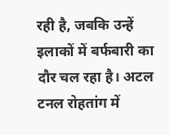रही है, जबकि उन्हें इलाकों में बर्फबारी का दौर चल रहा है। अटल टनल रोहतांग में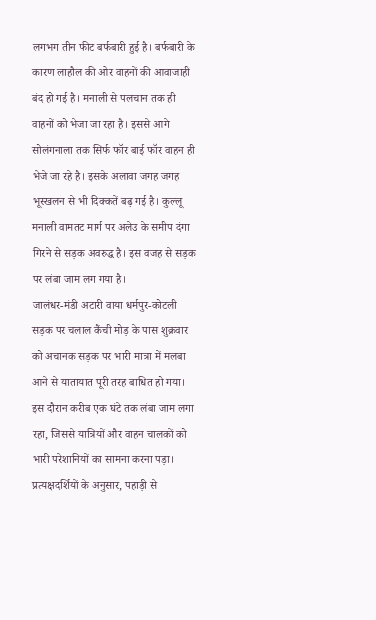लगभग तीन फीट बर्फबारी हुई है। बर्फबारी के कारण लाहौल की ओर वाहनों की आवाजाही बंद हो गई है। मनाली से पलचान तक ही वाहनों को भेजा जा रहा है। इससे आगे सोलंगनाला तक सिर्फ फॉर बाई फॉर वाहन ही भेजे जा रहे है। इसके अलावा जगह जगह भूस्खलन से भी दिक्कतें बढ़ गई है। कुल्लू मनाली वामतट मार्ग पर अलेउ के समीप दंगा गिरने से सड़क अवरुद्ध है। इस वजह से सड़क पर लंबा जाम लग गया है।
जालंधर-मंडी अटारी वाया धर्मपुर-कोटली सड़क पर चलाल कैंची मोड़ के पास शुक्रवार को अचानक सड़क पर भारी मात्रा में मलबा आने से यातायात पूरी तरह बाधित हो गया। इस दौरान करीब एक घंटे तक लंबा जाम लगा रहा, जिससे यात्रियों और वाहन चालकों को भारी परेशानियों का सामना करना पड़ा। प्रत्यक्षदर्शियों के अनुसार, पहाड़ी से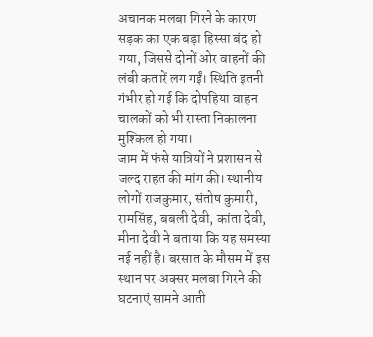अचानक मलबा गिरने के कारण सड़क का एक बड़ा हिस्सा बंद हो गया, जिससे दोनों ओर वाहनों की लंबी कतारें लग गईं। स्थिति इतनी गंभीर हो गई कि दोपहिया वाहन चालकों को भी रास्ता निकालना मुश्किल हो गया।
जाम में फंसे यात्रियों ने प्रशासन से जल्द राहत की मांग की। स्थानीय लोगों राजकुमार, संतोष कुमारी, रामसिंह, बबली देवी, कांता देवी, मीना देवी ने बताया कि यह समस्या नई नहीं है। बरसात के मौसम में इस स्थान पर अक्सर मलबा गिरने की घटनाएं सामने आती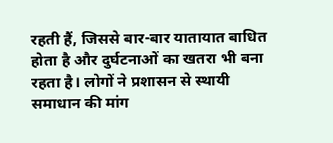रहती हैं, जिससे बार-बार यातायात बाधित होता है और दुर्घटनाओं का खतरा भी बना रहता है। लोगों ने प्रशासन से स्थायी समाधान की मांग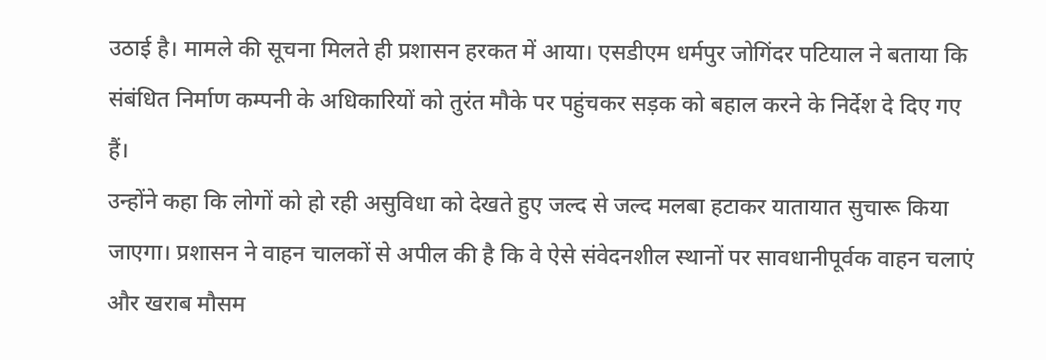उठाई है। मामले की सूचना मिलते ही प्रशासन हरकत में आया। एसडीएम धर्मपुर जोगिंदर पटियाल ने बताया कि संबंधित निर्माण कम्पनी के अधिकारियों को तुरंत मौके पर पहुंचकर सड़क को बहाल करने के निर्देश दे दिए गए हैं।
उन्होंने कहा कि लोगों को हो रही असुविधा को देखते हुए जल्द से जल्द मलबा हटाकर यातायात सुचारू किया जाएगा। प्रशासन ने वाहन चालकों से अपील की है कि वे ऐसे संवेदनशील स्थानों पर सावधानीपूर्वक वाहन चलाएं और खराब मौसम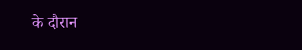के दौरान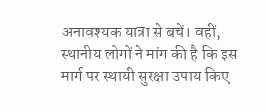अनावश्यक यात्रा से बचें। वहीं, स्थानीय लोगों ने मांग की है कि इस मार्ग पर स्थायी सुरक्षा उपाय किए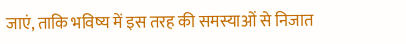जाएं, ताकि भविष्य में इस तरह की समस्याओं से निजात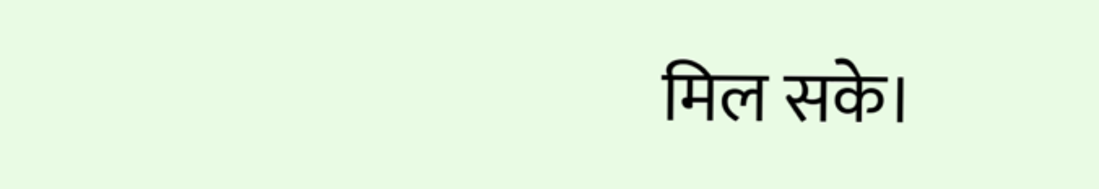मिल सके।